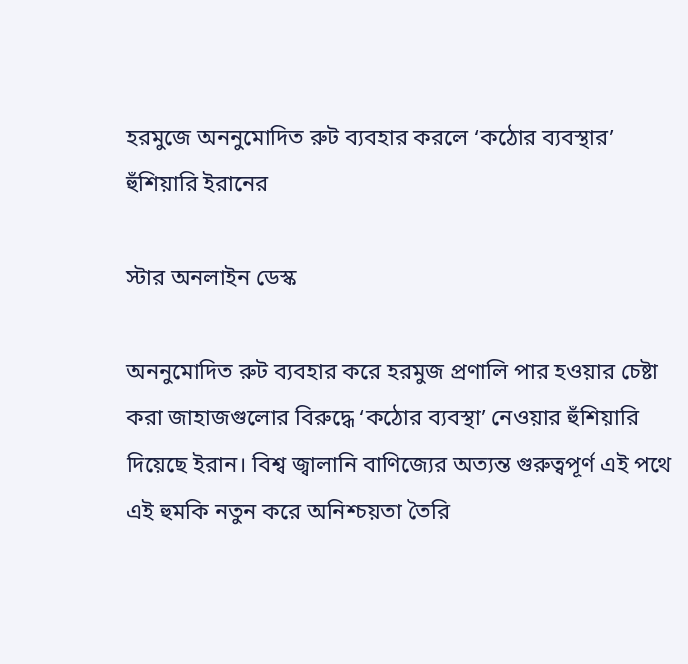হরমুজে অননুমোদিত রুট ব্যবহার করলে ‘কঠোর ব্যবস্থার’ হুঁশিয়ারি ইরানের

স্টার অনলাইন ডেস্ক

অননুমোদিত রুট ব্যবহার করে হরমুজ প্রণালি পার হওয়ার চেষ্টা করা জাহাজগুলোর বিরুদ্ধে ‘কঠোর ব্যবস্থা’ নেওয়ার হুঁশিয়ারি দিয়েছে ইরান। বিশ্ব জ্বালানি বাণিজ্যের অত্যন্ত গুরুত্বপূর্ণ এই পথে এই হুমকি নতুন করে অনিশ্চয়তা তৈরি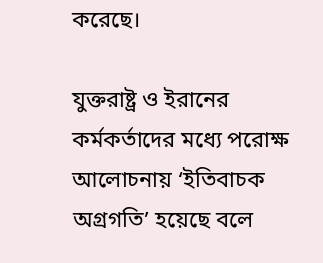করেছে।

যুক্তরাষ্ট্র ও ইরানের কর্মকর্তাদের মধ্যে পরোক্ষ আলোচনায় ‘ইতিবাচক অগ্রগতি’ হয়েছে বলে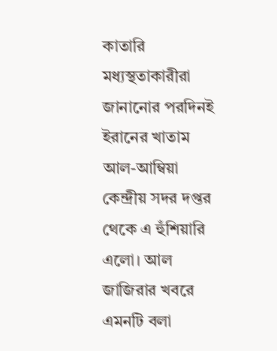কাতারি মধ্যস্থতাকারীরা জানানোর পরদিনই ইরানের খাতাম আল-আম্বিয়া কেন্দ্রীয় সদর দপ্তর থেকে এ হুঁশিয়ারি এলো। আল জাজিরার খবরে এমনটি বলা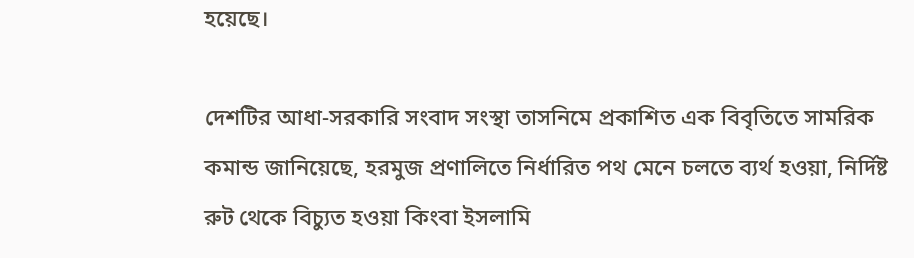হয়েছে।

দেশটির আধা-সরকারি সংবাদ সংস্থা তাসনিমে প্রকাশিত এক বিবৃতিতে সামরিক কমান্ড জানিয়েছে, হরমুজ প্রণালিতে নির্ধারিত পথ মেনে চলতে ব্যর্থ হওয়া, নির্দিষ্ট রুট থেকে বিচ্যুত হওয়া কিংবা ইসলামি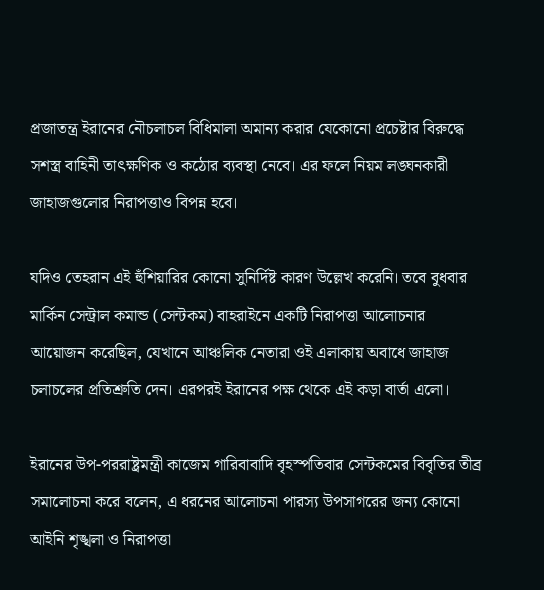প্রজাতন্ত্র ইরানের নৌচলাচল বিধিমালা অমান্য করার যেকোনো প্রচেষ্টার বিরুদ্ধে সশস্ত্র বাহিনী তাৎক্ষণিক ও কঠোর ব্যবস্থা নেবে। এর ফলে নিয়ম লঙ্ঘনকারী জাহাজগুলোর নিরাপত্তাও বিপন্ন হবে।

যদিও তেহরান এই হুঁশিয়ারির কোনো সুনির্দিষ্ট কারণ উল্লেখ করেনি। তবে বুধবার মার্কিন সেন্ট্রাল কমান্ড (সেন্টকম) বাহরাইনে একটি নিরাপত্তা আলোচনার আয়োজন করেছিল, যেখানে আঞ্চলিক নেতারা ওই এলাকায় অবাধে জাহাজ চলাচলের প্রতিশ্রুতি দেন। এরপরই ইরানের পক্ষ থেকে এই কড়া বার্তা এলো।

ইরানের উপ-পররাষ্ট্রমন্ত্রী কাজেম গারিবাবাদি বৃহস্পতিবার সেন্টকমের বিবৃতির তীব্র সমালোচনা করে বলেন, এ ধরনের আলোচনা পারস্য উপসাগরের জন্য কোনো আইনি শৃঙ্খলা ও নিরাপত্তা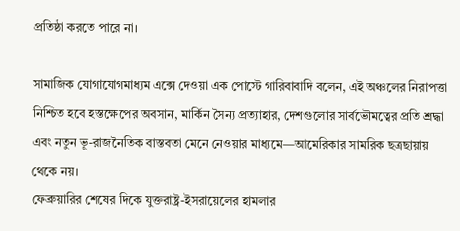প্রতিষ্ঠা করতে পারে না।

সামাজিক যোগাযোগমাধ্যম এক্সে দেওয়া এক পোস্টে গারিবাবাদি বলেন, এই অঞ্চলের নিরাপত্তা নিশ্চিত হবে হস্তক্ষেপের অবসান, মার্কিন সৈন্য প্রত্যাহার, দেশগুলোর সার্বভৌমত্বের প্রতি শ্রদ্ধা এবং নতুন ভূ-রাজনৈতিক বাস্তবতা মেনে নেওয়ার মাধ্যমে—আমেরিকার সামরিক ছত্রছায়ায় থেকে নয়।
ফেব্রুয়ারির শেষের দিকে যুক্তরাষ্ট্র-ইসরায়েলের হামলার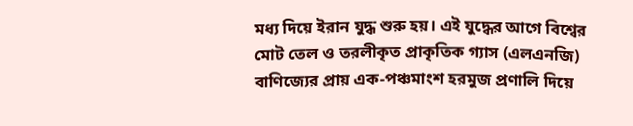মধ্য দিয়ে ইরান যুদ্ধ শুরু হয়। এই যুদ্ধের আগে বিশ্বের মোট তেল ও তরলীকৃত প্রাকৃতিক গ্যাস (এলএনজি) বাণিজ্যের প্রায় এক-পঞ্চমাংশ হরমুজ প্রণালি দিয়ে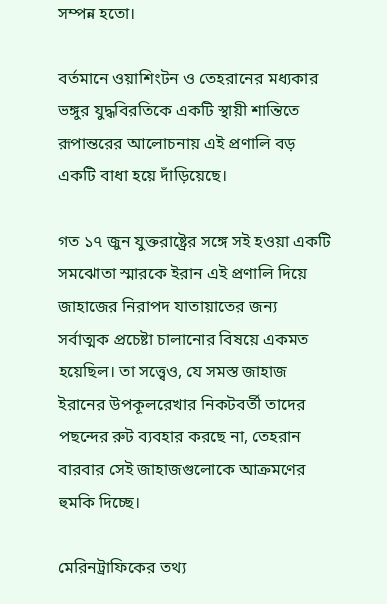সম্পন্ন হতো।

বর্তমানে ওয়াশিংটন ও তেহরানের মধ্যকার ভঙ্গুর যুদ্ধবিরতিকে একটি স্থায়ী শান্তিতে রূপান্তরের আলোচনায় এই প্রণালি বড় একটি বাধা হয়ে দাঁড়িয়েছে।

গত ১৭ জুন যুক্তরাষ্ট্রের সঙ্গে সই হওয়া একটি সমঝোতা স্মারকে ইরান এই প্রণালি দিয়ে জাহাজের নিরাপদ যাতায়াতের জন্য সর্বাত্মক প্রচেষ্টা চালানোর বিষয়ে একমত হয়েছিল। তা সত্ত্বেও, যে সমস্ত জাহাজ ইরানের উপকূলরেখার নিকটবর্তী তাদের পছন্দের রুট ব্যবহার করছে না, তেহরান বারবার সেই জাহাজগুলোকে আক্রমণের হুমকি দিচ্ছে।

মেরিনট্রাফিকের তথ্য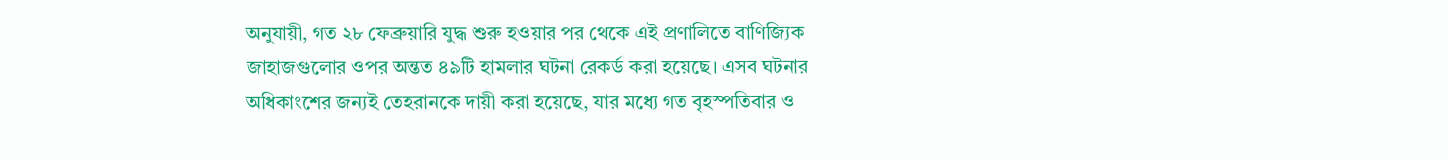অনুযায়ী, গত ২৮ ফেব্রুয়ারি যুদ্ধ শুরু হওয়ার পর থেকে এই প্রণালিতে বাণিজ্যিক জাহাজগুলোর ওপর অন্তত ৪৯টি হামলার ঘটনা রেকর্ড করা হয়েছে। এসব ঘটনার অধিকাংশের জন্যই তেহরানকে দায়ী করা হয়েছে, যার মধ্যে গত বৃহস্পতিবার ও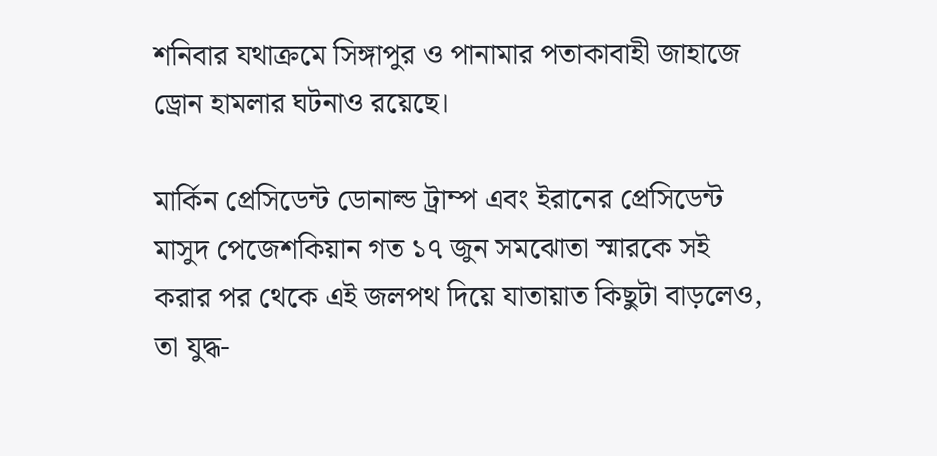শনিবার যথাক্রমে সিঙ্গাপুর ও পানামার পতাকাবাহী জাহাজে ড্রোন হামলার ঘটনাও রয়েছে।

মার্কিন প্রেসিডেন্ট ডোনাল্ড ট্রাম্প এবং ইরানের প্রেসিডেন্ট মাসুদ পেজেশকিয়ান গত ১৭ জুন সমঝোতা স্মারকে সই করার পর থেকে এই জলপথ দিয়ে যাতায়াত কিছুটা বাড়লেও, তা যুদ্ধ-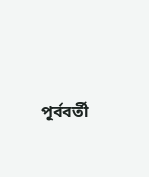পূর্ববর্তী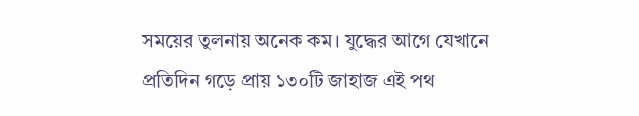সময়ের তুলনায় অনেক কম। যুদ্ধের আগে যেখানে প্রতিদিন গড়ে প্রায় ১৩০টি জাহাজ এই পথ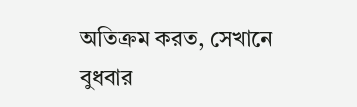অতিক্রম করত, সেখানে বুধবার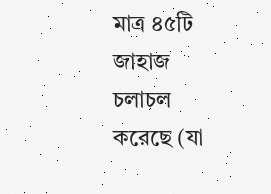মাত্র ৪৫টি জাহাজ চলাচল করেছে (যা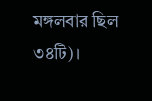মঙ্গলবার ছিল ৩৪টি)।